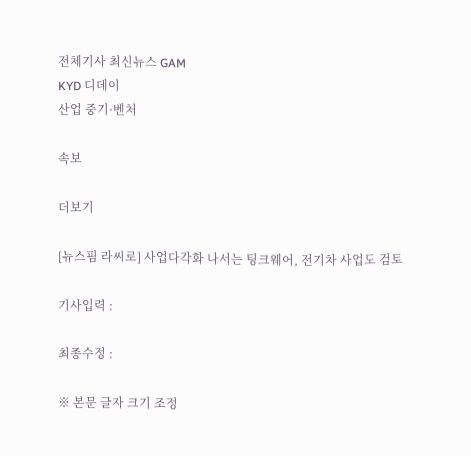전체기사 최신뉴스 GAM
KYD 디데이
산업 중기·벤처

속보

더보기

[뉴스핌 라씨로] 사업다각화 나서는 팅크웨어, 전기차 사업도 검토

기사입력 :

최종수정 :

※ 본문 글자 크기 조정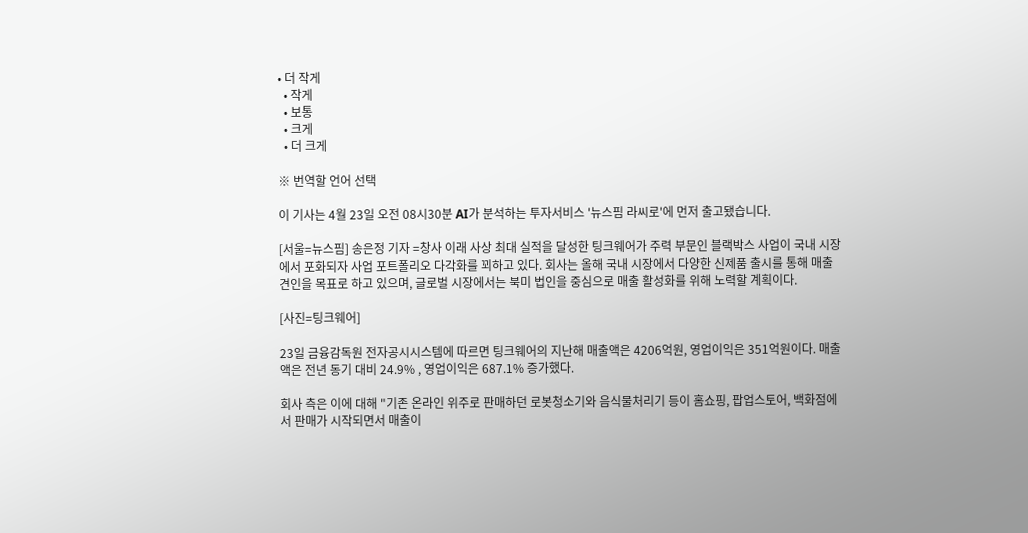• 더 작게
  • 작게
  • 보통
  • 크게
  • 더 크게

※ 번역할 언어 선택

이 기사는 4월 23일 오전 08시30분 AI가 분석하는 투자서비스 '뉴스핌 라씨로'에 먼저 출고됐습니다.

[서울=뉴스핌] 송은정 기자 =창사 이래 사상 최대 실적을 달성한 팅크웨어가 주력 부문인 블랙박스 사업이 국내 시장에서 포화되자 사업 포트폴리오 다각화를 꾀하고 있다. 회사는 올해 국내 시장에서 다양한 신제품 출시를 통해 매출 견인을 목표로 하고 있으며, 글로벌 시장에서는 북미 법인을 중심으로 매출 활성화를 위해 노력할 계획이다.

[사진=팅크웨어]

23일 금융감독원 전자공시시스템에 따르면 팅크웨어의 지난해 매출액은 4206억원, 영업이익은 351억원이다. 매출액은 전년 동기 대비 24.9% , 영업이익은 687.1% 증가했다.

회사 측은 이에 대해 "기존 온라인 위주로 판매하던 로봇청소기와 음식물처리기 등이 홈쇼핑, 팝업스토어, 백화점에서 판매가 시작되면서 매출이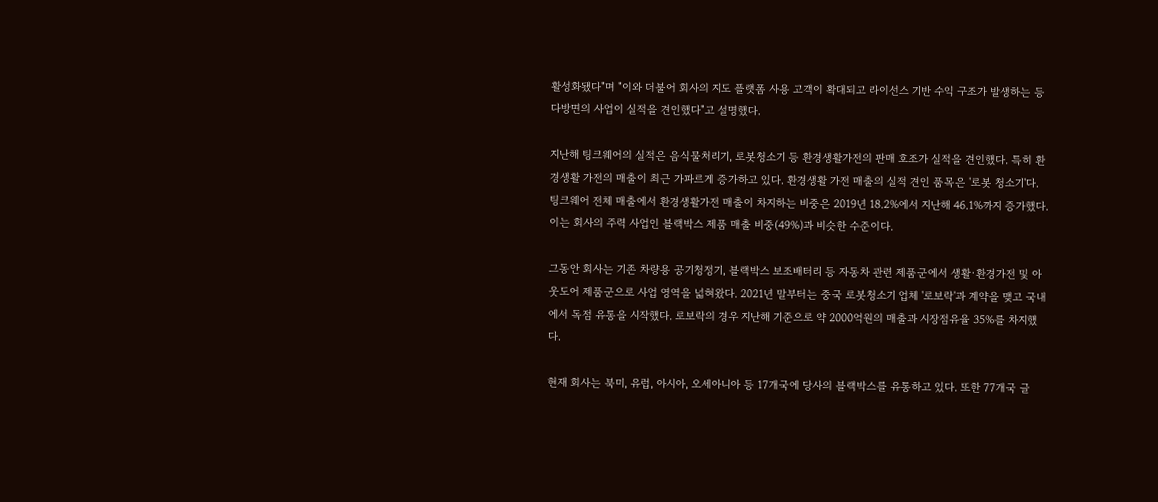활성화됐다"며 "이와 더불어 회사의 지도 플랫폼 사용 고객이 확대되고 라이선스 기반 수익 구조가 발생하는 등 다방면의 사업이 실적을 견인했다"고 설명했다.

지난해 팅크웨어의 실적은 음식물처리기, 로봇청소기 등 환경생활가전의 판매 호조가 실적을 견인했다. 특히 환경생활 가전의 매출이 최근 가파르게 증가하고 있다. 환경생활 가전 매출의 실적 견인 품목은 '로봇 청소기'다. 팅크웨어 전체 매출에서 환경생활가전 매출이 차지하는 비중은 2019년 18.2%에서 지난해 46.1%까지 증가했다. 이는 회사의 주력 사업인 블랙박스 제품 매출 비중(49%)과 비슷한 수준이다.

그동안 회사는 기존 차량용 공기청정기, 블랙박스 보조배터리 등 자동차 관련 제품군에서 생활·환경가전 및 아웃도어 제품군으로 사업 영역을 넓혀왔다. 2021년 말부터는 중국 로봇청소기 업체 '로보락'과 계약을 맺고 국내에서 독점 유통을 시작했다. 로보락의 경우 지난해 기준으로 약 2000억원의 매출과 시장점유율 35%를 차지했다.

현재 회사는 북미, 유럽, 아시아, 오세아니아 등 17개국에 당사의 블랙박스를 유통하고 있다. 또한 77개국 글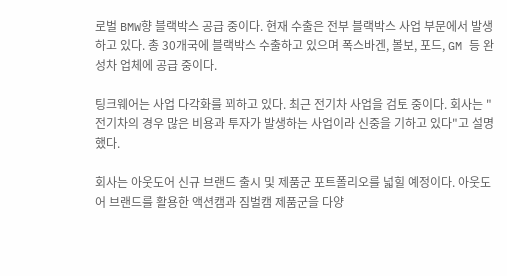로벌 BMW향 블랙박스 공급 중이다. 현재 수출은 전부 블랙박스 사업 부문에서 발생하고 있다. 총 30개국에 블랙박스 수출하고 있으며 폭스바겐, 볼보, 포드, GM 등 완성차 업체에 공급 중이다.

팅크웨어는 사업 다각화를 꾀하고 있다. 최근 전기차 사업을 검토 중이다. 회사는 "전기차의 경우 많은 비용과 투자가 발생하는 사업이라 신중을 기하고 있다"고 설명했다.

회사는 아웃도어 신규 브랜드 출시 및 제품군 포트폴리오를 넓힐 예정이다. 아웃도어 브랜드를 활용한 액션캠과 짐벌캠 제품군을 다양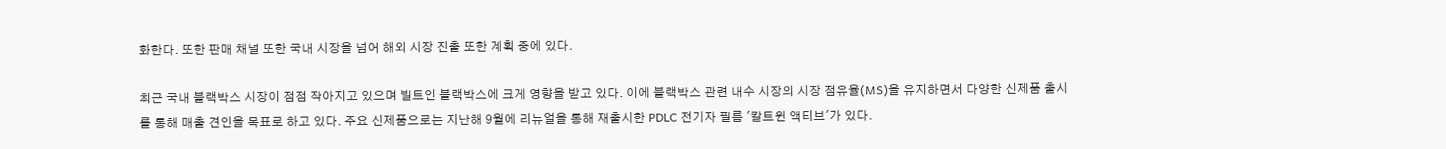화한다. 또한 판매 채널 또한 국내 시장을 넘어 해외 시장 진출 또한 계획 중에 있다.

최근 국내 블랙박스 시장이 점점 작아지고 있으며 빌트인 블랙박스에 크게 영향을 받고 있다. 이에 블랙박스 관련 내수 시장의 시장 점유율(MS)을 유지하면서 다양한 신제품 출시를 통해 매출 견인을 목표로 하고 있다. 주요 신제품으로는 지난해 9월에 리뉴얼을 통해 재출시한 PDLC 전기자 필름 '칼트윈 액티브'가 있다.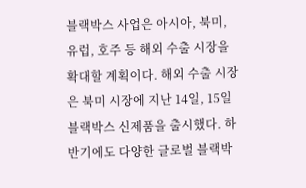블랙박스 사업은 아시아, 북미, 유럽, 호주 등 해외 수출 시장을 확대할 계획이다. 해외 수출 시장은 북미 시장에 지난 14일, 15일 블랙박스 신제품을 출시했다. 하반기에도 다양한 글로벌 블랙박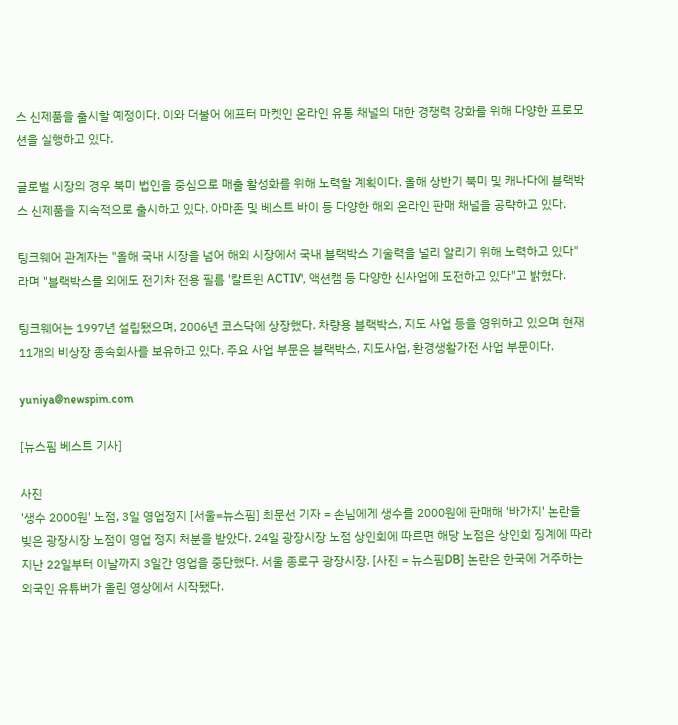스 신제품을 출시할 예정이다. 이와 더불어 에프터 마켓인 온라인 유통 채널의 대한 경쟁력 강화를 위해 다양한 프로모션을 실행하고 있다.

글로벌 시장의 경우 북미 법인을 중심으로 매출 활성화를 위해 노력할 계획이다. 올해 상반기 북미 및 캐나다에 블랙박스 신제품을 지속적으로 출시하고 있다. 아마존 및 베스트 바이 등 다양한 해외 온라인 판매 채널을 공략하고 있다.

팅크웨어 관계자는 "올해 국내 시장을 넘어 해외 시장에서 국내 블랙박스 기술력을 널리 알리기 위해 노력하고 있다"라며 "블랙박스를 외에도 전기차 전용 필름 '칼트윈 ACTIV', 액션캠 등 다양한 신사업에 도전하고 있다"고 밝혔다.

팅크웨어는 1997년 설립됐으며, 2006년 코스닥에 상장했다. 차량용 블랙박스, 지도 사업 등을 영위하고 있으며 현재 11개의 비상장 종속회사를 보유하고 있다. 주요 사업 부문은 블랙박스, 지도사업, 환경생활가전 사업 부문이다.

yuniya@newspim.com

[뉴스핌 베스트 기사]

사진
'생수 2000원' 노점, 3일 영업정지 [서울=뉴스핌] 최문선 기자 = 손님에게 생수를 2000원에 판매해 '바가지' 논란을 빚은 광장시장 노점이 영업 정지 처분을 받았다. 24일 광장시장 노점 상인회에 따르면 해당 노점은 상인회 징계에 따라 지난 22일부터 이날까지 3일간 영업을 중단했다. 서울 종로구 광장시장. [사진 = 뉴스핌DB] 논란은 한국에 거주하는 외국인 유튜버가 올린 영상에서 시작됐다.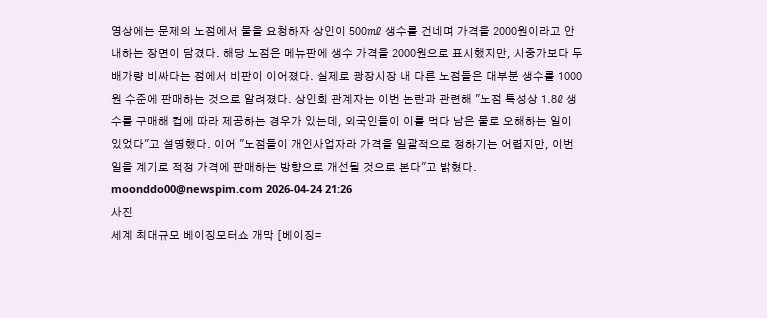영상에는 문제의 노점에서 물을 요청하자 상인이 500㎖ 생수를 건네며 가격을 2000원이라고 안내하는 장면이 담겼다. 해당 노점은 메뉴판에 생수 가격을 2000원으로 표시했지만, 시중가보다 두 배가량 비싸다는 점에서 비판이 이어졌다. 실제로 광장시장 내 다른 노점들은 대부분 생수를 1000원 수준에 판매하는 것으로 알려졌다. 상인회 관계자는 이번 논란과 관련해 "노점 특성상 1.8ℓ 생수를 구매해 컵에 따라 제공하는 경우가 있는데, 외국인들이 이를 먹다 남은 물로 오해하는 일이 있었다"고 설명했다. 이어 "노점들이 개인사업자라 가격을 일괄적으로 정하기는 어렵지만, 이번 일을 계기로 적정 가격에 판매하는 방향으로 개선될 것으로 본다"고 밝혔다. moonddo00@newspim.com 2026-04-24 21:26
사진
세계 최대규모 베이징모터쇼 개막 [베이징=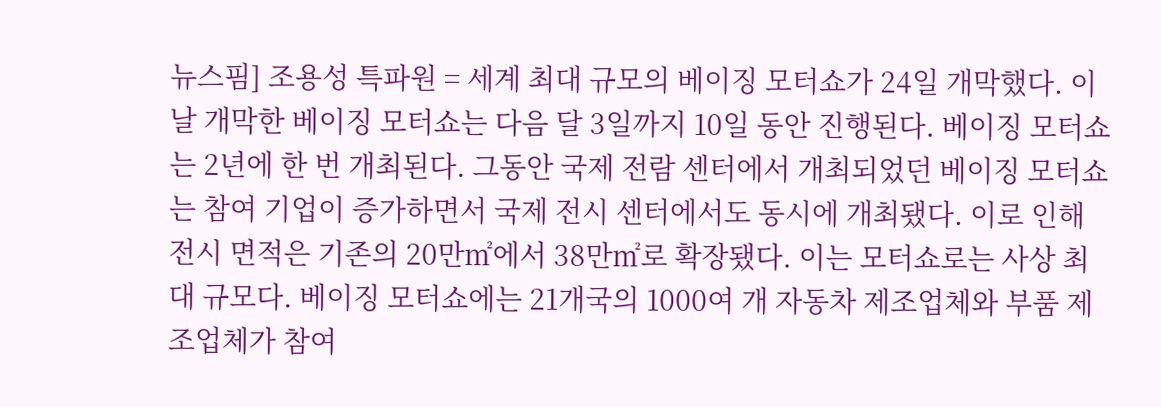뉴스핌] 조용성 특파원 = 세계 최대 규모의 베이징 모터쇼가 24일 개막했다. 이날 개막한 베이징 모터쇼는 다음 달 3일까지 10일 동안 진행된다. 베이징 모터쇼는 2년에 한 번 개최된다. 그동안 국제 전람 센터에서 개최되었던 베이징 모터쇼는 참여 기업이 증가하면서 국제 전시 센터에서도 동시에 개최됐다. 이로 인해 전시 면적은 기존의 20만㎡에서 38만㎡로 확장됐다. 이는 모터쇼로는 사상 최대 규모다. 베이징 모터쇼에는 21개국의 1000여 개 자동차 제조업체와 부품 제조업체가 참여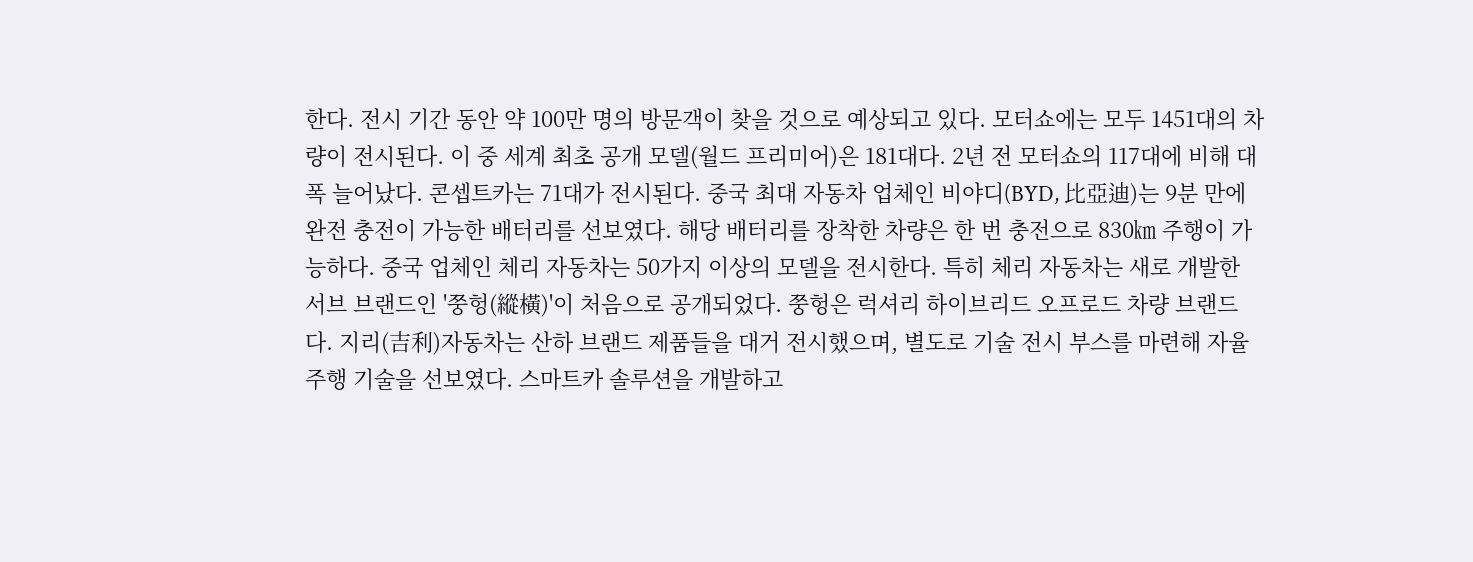한다. 전시 기간 동안 약 100만 명의 방문객이 찾을 것으로 예상되고 있다. 모터쇼에는 모두 1451대의 차량이 전시된다. 이 중 세계 최초 공개 모델(월드 프리미어)은 181대다. 2년 전 모터쇼의 117대에 비해 대폭 늘어났다. 콘셉트카는 71대가 전시된다. 중국 최대 자동차 업체인 비야디(BYD, 比亞迪)는 9분 만에 완전 충전이 가능한 배터리를 선보였다. 해당 배터리를 장착한 차량은 한 번 충전으로 830㎞ 주행이 가능하다. 중국 업체인 체리 자동차는 50가지 이상의 모델을 전시한다. 특히 체리 자동차는 새로 개발한 서브 브랜드인 '쭝헝(縱橫)'이 처음으로 공개되었다. 쭝헝은 럭셔리 하이브리드 오프로드 차량 브랜드다. 지리(吉利)자동차는 산하 브랜드 제품들을 대거 전시했으며, 별도로 기술 전시 부스를 마련해 자율 주행 기술을 선보였다. 스마트카 솔루션을 개발하고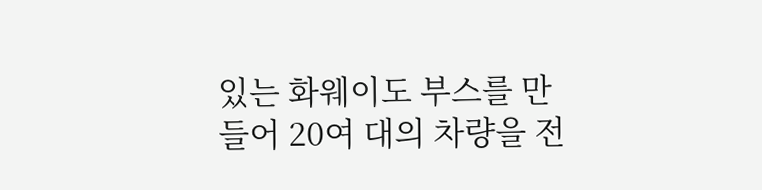있는 화웨이도 부스를 만들어 20여 대의 차량을 전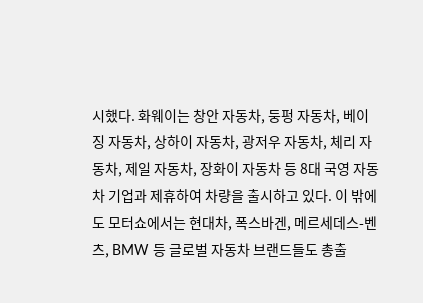시했다. 화웨이는 창안 자동차, 둥펑 자동차, 베이징 자동차, 상하이 자동차, 광저우 자동차, 체리 자동차, 제일 자동차, 장화이 자동차 등 8대 국영 자동차 기업과 제휴하여 차량을 출시하고 있다. 이 밖에도 모터쇼에서는 현대차, 폭스바겐, 메르세데스-벤츠, BMW 등 글로벌 자동차 브랜드들도 총출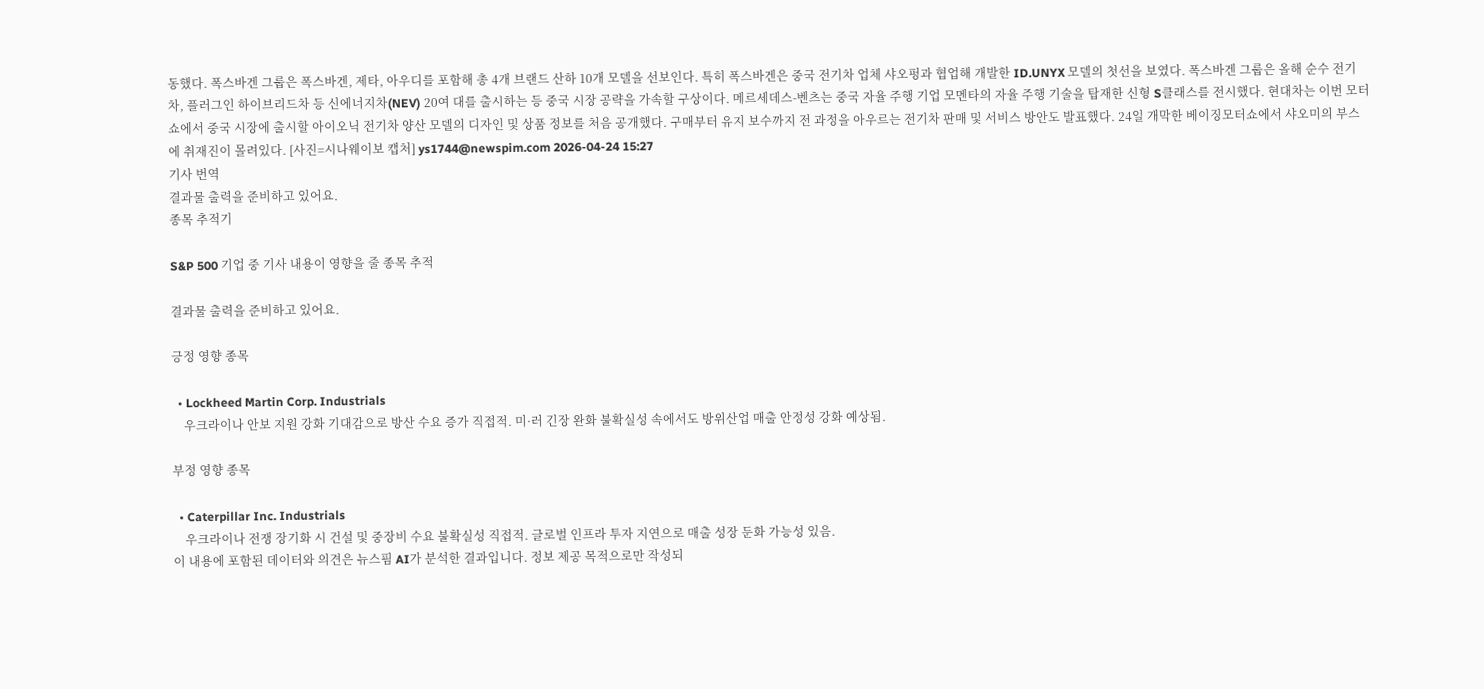동했다. 폭스바겐 그룹은 폭스바겐, 제타, 아우디를 포함해 총 4개 브랜드 산하 10개 모델을 선보인다. 특히 폭스바겐은 중국 전기차 업체 샤오펑과 협업해 개발한 ID.UNYX 모델의 첫선을 보였다. 폭스바겐 그룹은 올해 순수 전기차, 플러그인 하이브리드차 등 신에너지차(NEV) 20여 대를 출시하는 등 중국 시장 공략을 가속할 구상이다. 메르세데스-벤츠는 중국 자율 주행 기업 모멘타의 자율 주행 기술을 탑재한 신형 S클래스를 전시했다. 현대차는 이번 모터쇼에서 중국 시장에 출시할 아이오닉 전기차 양산 모델의 디자인 및 상품 정보를 처음 공개했다. 구매부터 유지 보수까지 전 과정을 아우르는 전기차 판매 및 서비스 방안도 발표했다. 24일 개막한 베이징모터쇼에서 샤오미의 부스에 취재진이 몰려있다. [사진=시나웨이보 캡처] ys1744@newspim.com 2026-04-24 15:27
기사 번역
결과물 출력을 준비하고 있어요.
종목 추적기

S&P 500 기업 중 기사 내용이 영향을 줄 종목 추적

결과물 출력을 준비하고 있어요.

긍정 영향 종목

  • Lockheed Martin Corp. Industrials
    우크라이나 안보 지원 강화 기대감으로 방산 수요 증가 직접적. 미·러 긴장 완화 불확실성 속에서도 방위산업 매출 안정성 강화 예상됨.

부정 영향 종목

  • Caterpillar Inc. Industrials
    우크라이나 전쟁 장기화 시 건설 및 중장비 수요 불확실성 직접적. 글로벌 인프라 투자 지연으로 매출 성장 둔화 가능성 있음.
이 내용에 포함된 데이터와 의견은 뉴스핌 AI가 분석한 결과입니다. 정보 제공 목적으로만 작성되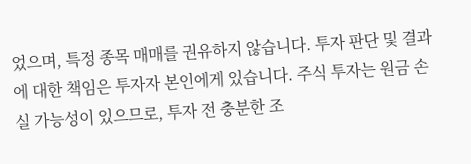었으며, 특정 종목 매매를 권유하지 않습니다. 투자 판단 및 결과에 대한 책임은 투자자 본인에게 있습니다. 주식 투자는 원금 손실 가능성이 있으므로, 투자 전 충분한 조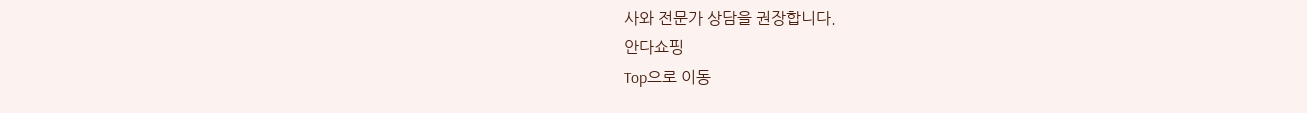사와 전문가 상담을 권장합니다.
안다쇼핑
Top으로 이동